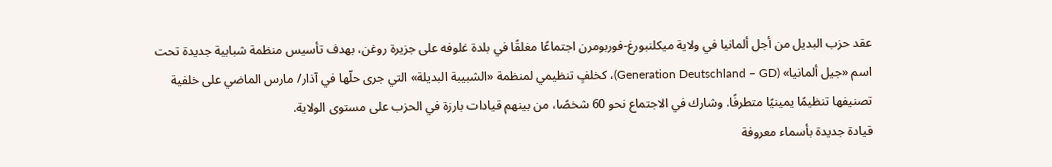عقد حزب البديل من أجل ألمانيا في ولاية ميكلنبورغ-فوربومرن اجتماعًا مغلقًا في بلدة غلوفه على جزيرة روغن، بهدف تأسيس منظمة شبابية جديدة تحت اسم «جيل ألمانيا» (Generation Deutschland – GD)، كخلفٍ تنظيمي لمنظمة «الشبيبة البديلة» التي جرى حلّها في آذار/ مارس الماضي على خلفية تصنيفها تنظيمًا يمينيًا متطرفًا. وشارك في الاجتماع نحو 60 شخصًا، من بينهم قيادات بارزة في الحزب على مستوى الولاية.
قيادة جديدة بأسماء معروفة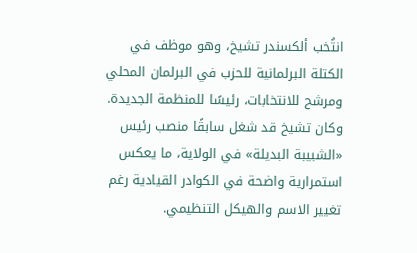انتُخب ألكسندر تشيخ، وهو موظف في الكتلة البرلمانية للحزب في البرلمان المحلي ومرشح للانتخابات، رئيسًا للمنظمة الجديدة. وكان تشيخ قد شغل سابقًا منصب رئيس «الشبيبة البديلة» في الولاية، ما يعكس استمرارية واضحة في الكوادر القيادية رغم تغيير الاسم والهيكل التنظيمي.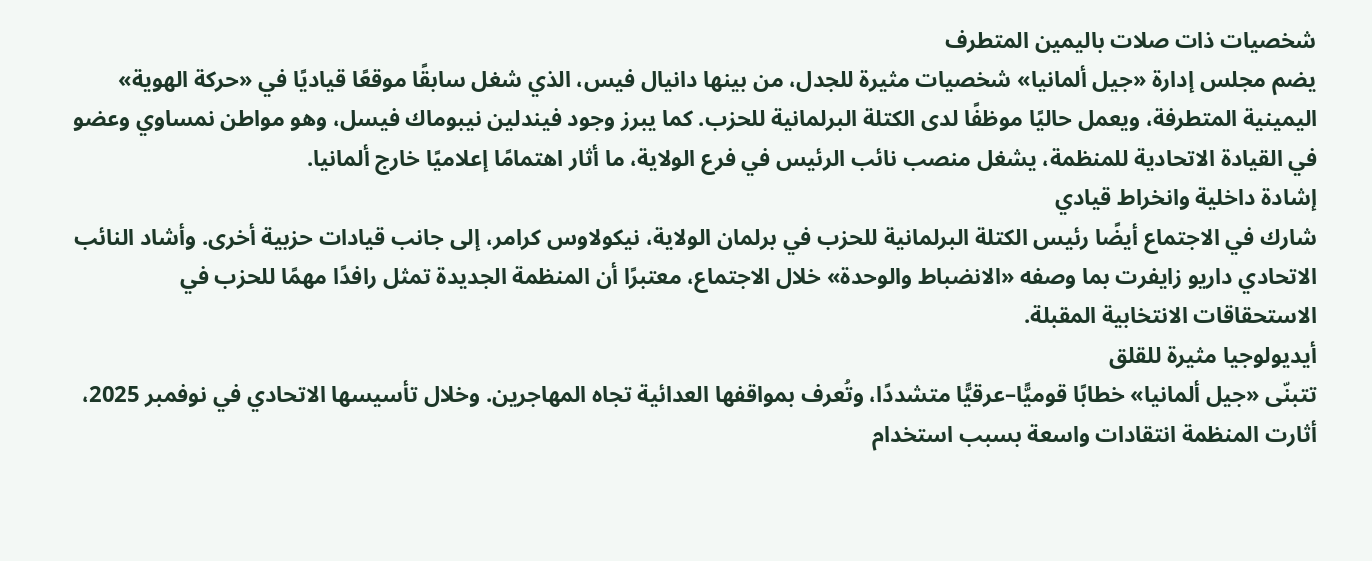شخصيات ذات صلات باليمين المتطرف
يضم مجلس إدارة «جيل ألمانيا» شخصيات مثيرة للجدل، من بينها دانيال فيس، الذي شغل سابقًا موقعًا قياديًا في «حركة الهوية» اليمينية المتطرفة، ويعمل حاليًا موظفًا لدى الكتلة البرلمانية للحزب. كما يبرز وجود فيندلين نيبوماك فيسل، وهو مواطن نمساوي وعضو في القيادة الاتحادية للمنظمة، يشغل منصب نائب الرئيس في فرع الولاية، ما أثار اهتمامًا إعلاميًا خارج ألمانيا.
إشادة داخلية وانخراط قيادي
شارك في الاجتماع أيضًا رئيس الكتلة البرلمانية للحزب في برلمان الولاية، نيكولاوس كرامر، إلى جانب قيادات حزبية أخرى. وأشاد النائب الاتحادي داريو زايفرت بما وصفه «الانضباط والوحدة» خلال الاجتماع، معتبرًا أن المنظمة الجديدة تمثل رافدًا مهمًا للحزب في الاستحقاقات الانتخابية المقبلة.
أيديولوجيا مثيرة للقلق
تتبنّى «جيل ألمانيا» خطابًا قوميًّا–عرقيًّا متشددًا، وتُعرف بمواقفها العدائية تجاه المهاجرين. وخلال تأسيسها الاتحادي في نوفمبر 2025، أثارت المنظمة انتقادات واسعة بسبب استخدام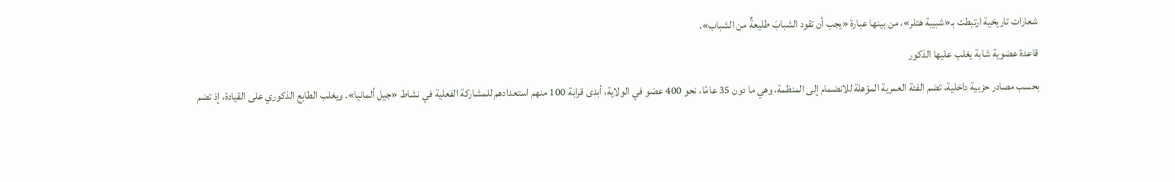شعارات تاريخية ارتبطت بـ«شبيبة هتلر»، من بينها عبارة «يجب أن تقود الشبابَ طليعةٌ من الشباب».
قاعدة عضوية شابة يغلب عليها الذكور
بحسب مصادر حزبية داخلية، تضم الفئة العمرية المؤهلة للانضمام إلى المنظمة، وهي ما دون 35 عامًا، نحو 400 عضو في الولاية، أبدى قرابة 100 منهم استعدادهم للمشاركة الفعلية في نشاط «جيل ألمانيا». ويغلب الطابع الذكوري على القيادة، إذ تضم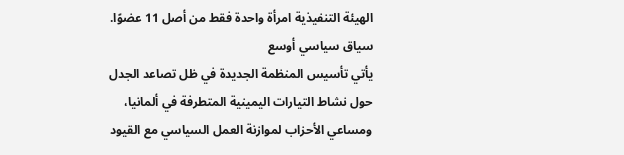الهيئة التنفيذية امرأة واحدة فقط من أصل 11 عضوًا.
سياق سياسي أوسع
يأتي تأسيس المنظمة الجديدة في ظل تصاعد الجدل حول نشاط التيارات اليمينية المتطرفة في ألمانيا، ومساعي الأحزاب لموازنة العمل السياسي مع القيود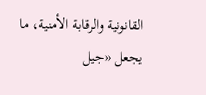القانونية والرقابة الأمنية، ما يجعل «جيل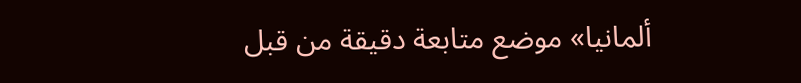ألمانيا» موضع متابعة دقيقة من قبل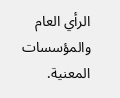الرأي العام والمؤسسات المعنية.